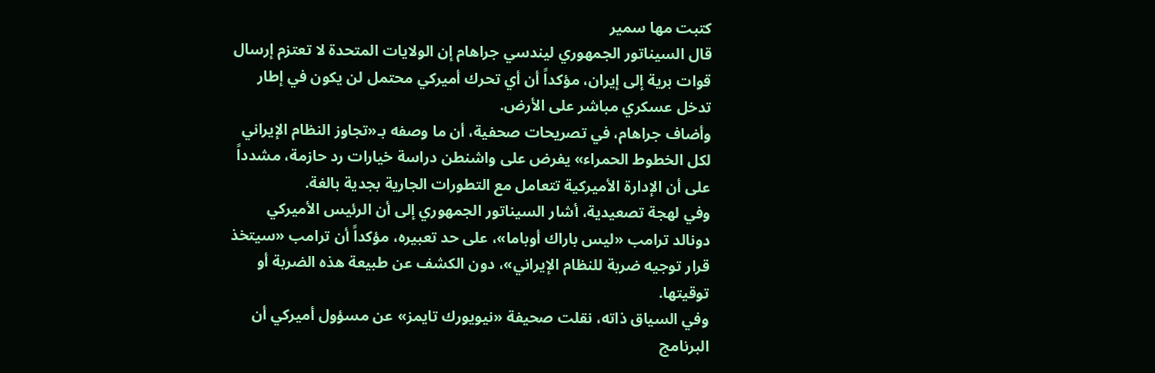كتبت مها سمير
قال السيناتور الجمهوري ليندسي جراهام إن الولايات المتحدة لا تعتزم إرسال قوات برية إلى إيران، مؤكداً أن أي تحرك أميركي محتمل لن يكون في إطار تدخل عسكري مباشر على الأرض.
وأضاف جراهام، في تصريحات صحفية، أن ما وصفه بـ«تجاوز النظام الإيراني لكل الخطوط الحمراء» يفرض على واشنطن دراسة خيارات رد حازمة، مشدداً على أن الإدارة الأميركية تتعامل مع التطورات الجارية بجدية بالغة.
وفي لهجة تصعيدية، أشار السيناتور الجمهوري إلى أن الرئيس الأميركي دونالد ترامب «ليس باراك أوباما»، على حد تعبيره، مؤكداً أن ترامب «سيتخذ قرار توجيه ضربة للنظام الإيراني»، دون الكشف عن طبيعة هذه الضربة أو توقيتها.
وفي السياق ذاته، نقلت صحيفة «نيويورك تايمز» عن مسؤول أميركي أن البرنامج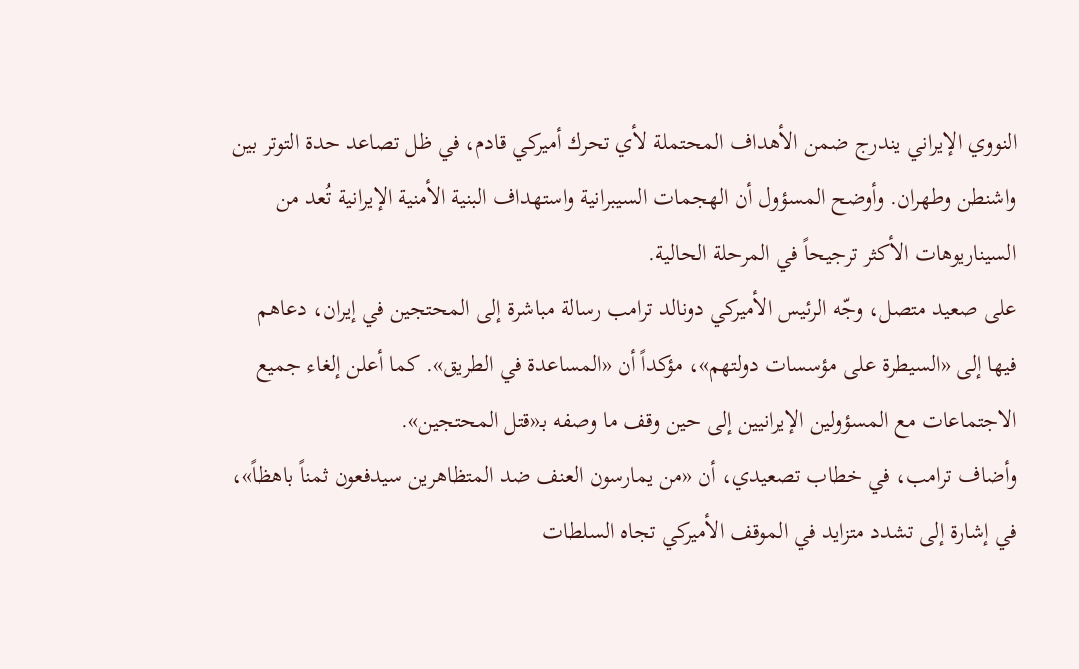النووي الإيراني يندرج ضمن الأهداف المحتملة لأي تحرك أميركي قادم، في ظل تصاعد حدة التوتر بين واشنطن وطهران. وأوضح المسؤول أن الهجمات السيبرانية واستهداف البنية الأمنية الإيرانية تُعد من السيناريوهات الأكثر ترجيحاً في المرحلة الحالية.
على صعيد متصل، وجّه الرئيس الأميركي دونالد ترامب رسالة مباشرة إلى المحتجين في إيران، دعاهم فيها إلى «السيطرة على مؤسسات دولتهم»، مؤكداً أن «المساعدة في الطريق». كما أعلن إلغاء جميع الاجتماعات مع المسؤولين الإيرانيين إلى حين وقف ما وصفه بـ«قتل المحتجين».
وأضاف ترامب، في خطاب تصعيدي، أن «من يمارسون العنف ضد المتظاهرين سيدفعون ثمناً باهظاً»، في إشارة إلى تشدد متزايد في الموقف الأميركي تجاه السلطات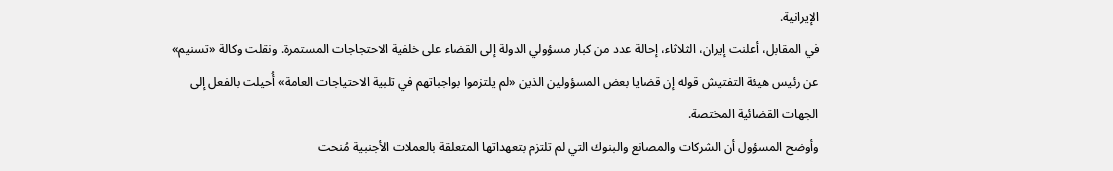الإيرانية.
في المقابل، أعلنت إيران، الثلاثاء، إحالة عدد من كبار مسؤولي الدولة إلى القضاء على خلفية الاحتجاجات المستمرة. ونقلت وكالة «تسنيم» عن رئيس هيئة التفتيش قوله إن قضايا بعض المسؤولين الذين «لم يلتزموا بواجباتهم في تلبية الاحتياجات العامة» أُحيلت بالفعل إلى الجهات القضائية المختصة.
وأوضح المسؤول أن الشركات والمصانع والبنوك التي لم تلتزم بتعهداتها المتعلقة بالعملات الأجنبية مُنحت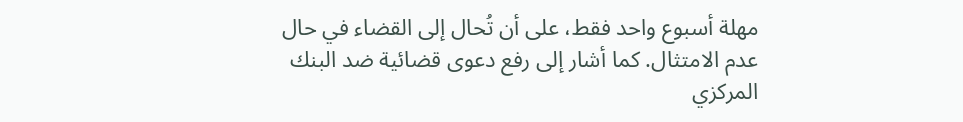مهلة أسبوع واحد فقط، على أن تُحال إلى القضاء في حال عدم الامتثال. كما أشار إلى رفع دعوى قضائية ضد البنك المركزي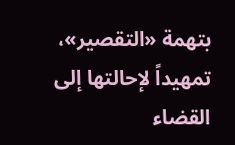بتهمة «التقصير»، تمهيداً لإحالتها إلى القضاء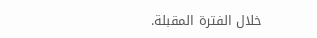خلال الفترة المقبلة.